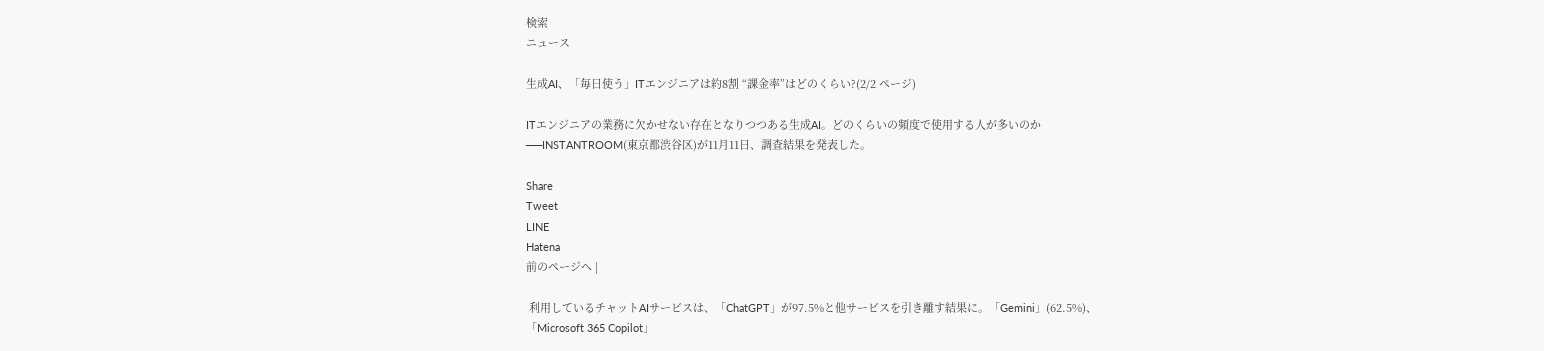検索
ニュース

生成AI、「毎日使う」ITエンジニアは約8割 “課金率”はどのくらい?(2/2 ページ)

ITエンジニアの業務に欠かせない存在となりつつある生成AI。どのくらいの頻度で使用する人が多いのか──INSTANTROOM(東京都渋谷区)が11月11日、調査結果を発表した。

Share
Tweet
LINE
Hatena
前のページへ |

 利用しているチャットAIサービスは、「ChatGPT」が97.5%と他サービスを引き離す結果に。「Gemini」(62.5%)、「Microsoft 365 Copilot」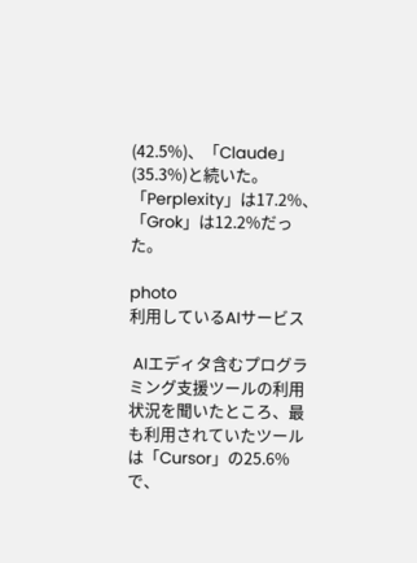(42.5%)、「Claude」(35.3%)と続いた。「Perplexity」は17.2%、「Grok」は12.2%だった。

photo
利用しているAIサービス

 AIエディタ含むプログラミング支援ツールの利用状況を聞いたところ、最も利用されていたツールは「Cursor」の25.6%で、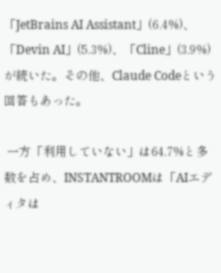「JetBrains AI Assistant」(6.4%)、「Devin AI」(5.3%)、「Cline」(3.9%)が続いた。その他、Claude Codeという回答もあった。

 一方「利用していない」は64.7%と多数を占め、INSTANTROOMは「AIエディタは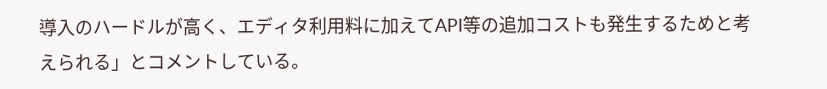導入のハードルが高く、エディタ利用料に加えてAPI等の追加コストも発生するためと考えられる」とコメントしている。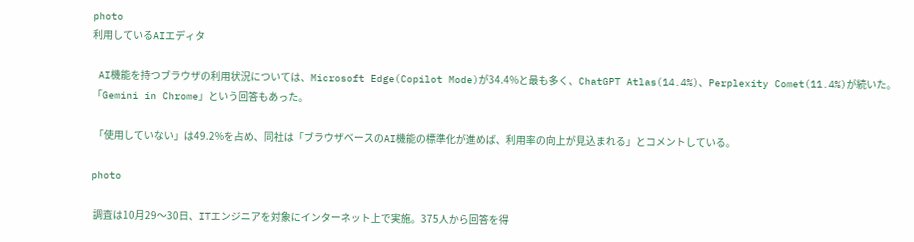photo
利用しているAIエディタ

 AI機能を持つブラウザの利用状況については、Microsoft Edge(Copilot Mode)が34.4%と最も多く、ChatGPT Atlas(14.4%)、Perplexity Comet(11.4%)が続いた。「Gemini in Chrome」という回答もあった。

 「使用していない」は49.2%を占め、同社は「ブラウザベースのAI機能の標準化が進めば、利用率の向上が見込まれる」とコメントしている。

photo

 調査は10月29〜30日、ITエンジニアを対象にインターネット上で実施。375人から回答を得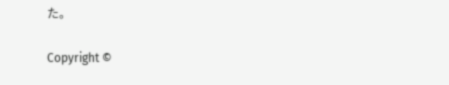た。

Copyright ©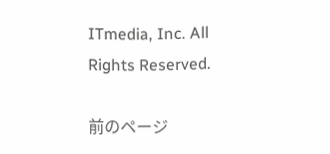ITmedia, Inc. All Rights Reserved.

前のページ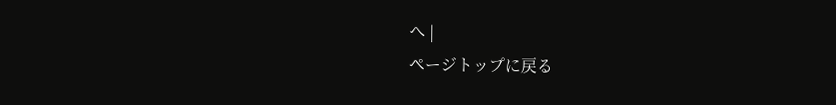へ |
ページトップに戻る